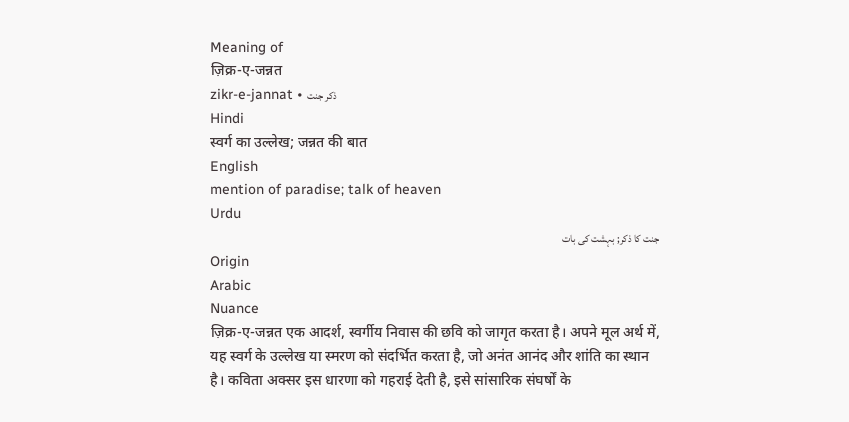Meaning of
ज़िक्र-ए-जन्नत
zikr-e-jannat • ذکر جنت
Hindi
स्वर्ग का उल्लेख; जन्नत की बात
English
mention of paradise; talk of heaven
Urdu
جنت کا ذکر; بہشت کی بات
Origin
Arabic
Nuance
ज़िक्र-ए-जन्नत एक आदर्श, स्वर्गीय निवास की छवि को जागृत करता है। अपने मूल अर्थ में, यह स्वर्ग के उल्लेख या स्मरण को संदर्भित करता है, जो अनंत आनंद और शांति का स्थान है। कविता अक्सर इस धारणा को गहराई देती है, इसे सांसारिक संघर्षों के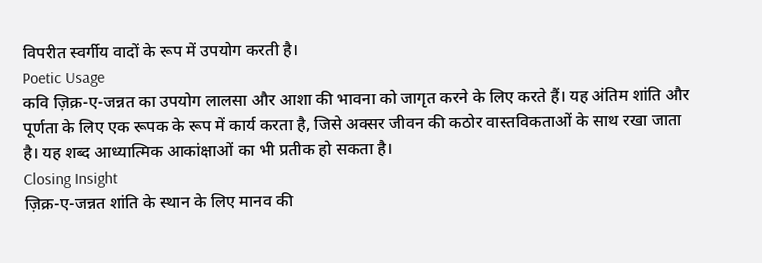विपरीत स्वर्गीय वादों के रूप में उपयोग करती है।
Poetic Usage
कवि ज़िक्र-ए-जन्नत का उपयोग लालसा और आशा की भावना को जागृत करने के लिए करते हैं। यह अंतिम शांति और पूर्णता के लिए एक रूपक के रूप में कार्य करता है, जिसे अक्सर जीवन की कठोर वास्तविकताओं के साथ रखा जाता है। यह शब्द आध्यात्मिक आकांक्षाओं का भी प्रतीक हो सकता है।
Closing Insight
ज़िक्र-ए-जन्नत शांति के स्थान के लिए मानव की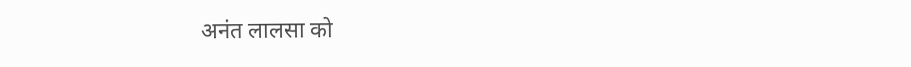अनंत लालसा को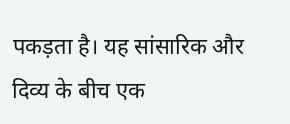पकड़ता है। यह सांसारिक और दिव्य के बीच एक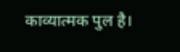काव्यात्मक पुल है।